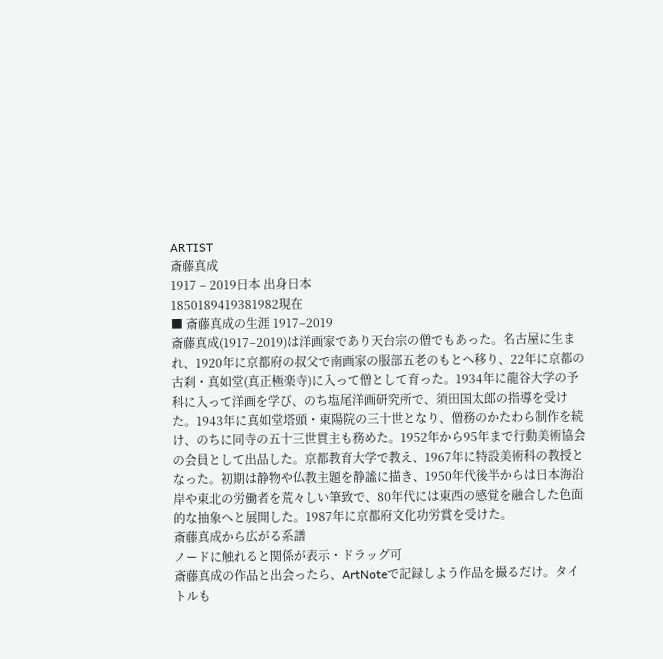ARTIST
斎藤真成
1917 – 2019日本 出身日本
1850189419381982現在
■ 斎藤真成の生涯 1917–2019
斎藤真成(1917–2019)は洋画家であり天台宗の僧でもあった。名古屋に生まれ、1920年に京都府の叔父で南画家の服部五老のもとへ移り、22年に京都の古刹・真如堂(真正極楽寺)に入って僧として育った。1934年に龍谷大学の予科に入って洋画を学び、のち塩尾洋画研究所で、須田国太郎の指導を受けた。1943年に真如堂塔頭・東陽院の三十世となり、僧務のかたわら制作を続け、のちに同寺の五十三世貫主も務めた。1952年から95年まで行動美術協会の会員として出品した。京都教育大学で教え、1967年に特設美術科の教授となった。初期は静物や仏教主題を静謐に描き、1950年代後半からは日本海沿岸や東北の労働者を荒々しい筆致で、80年代には東西の感覚を融合した色面的な抽象へと展開した。1987年に京都府文化功労賞を受けた。
斎藤真成から広がる系譜
ノードに触れると関係が表示・ドラッグ可
斎藤真成の作品と出会ったら、ArtNoteで記録しよう作品を撮るだけ。タイトルも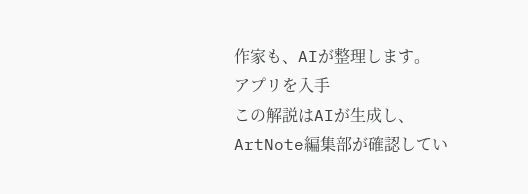作家も、AIが整理します。
アプリを入手
この解説はAIが生成し、ArtNote編集部が確認してい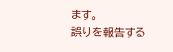ます。
誤りを報告する